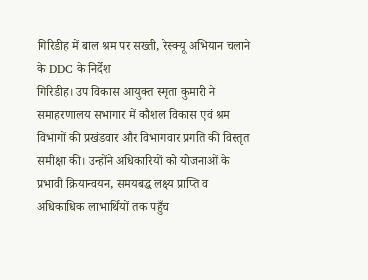गिरिडीह में बाल श्रम पर सख्ती, रेस्क्यू अभियान चलाने के DDC के निर्देश
गिरिडीह। उप विकास आयुक्त स्मृता कुमारी ने समाहरणालय सभागार में कौशल विकास एवं श्रम विभागों की प्रखंडवार और विभागवार प्रगति की विस्तृत समीक्षा की। उन्होंने अधिकारियों को योजनाओं के प्रभावी क्रियान्वयन, समयबद्ध लक्ष्य प्राप्ति व अधिकाधिक लाभार्थियों तक पहुँच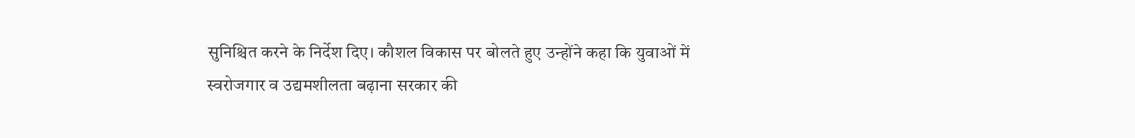सुनिश्चित करने के निर्देश दिए। कौशल विकास पर बोलते हुए उन्होंने कहा कि युवाओं में स्वरोजगार व उद्यमशीलता बढ़ाना सरकार की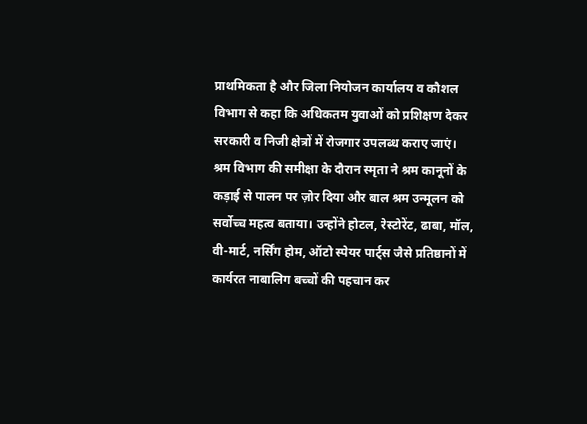प्राथमिकता है और जिला नियोजन कार्यालय व कौशल विभाग से कहा कि अधिकतम युवाओं को प्रशिक्षण देकर सरकारी व निजी क्षेत्रों में रोजगार उपलब्ध कराए जाएं।
श्रम विभाग की समीक्षा के दौरान स्मृता ने श्रम कानूनों के कड़ाई से पालन पर ज़ोर दिया और बाल श्रम उन्मूलन को सर्वोच्च महत्व बताया। उन्होंने होटल, रेस्टोरेंट, ढाबा, मॉल, वी-मार्ट, नर्सिंग होम, ऑटो स्पेयर पार्ट्स जैसे प्रतिष्ठानों में कार्यरत नाबालिग बच्चों की पहचान कर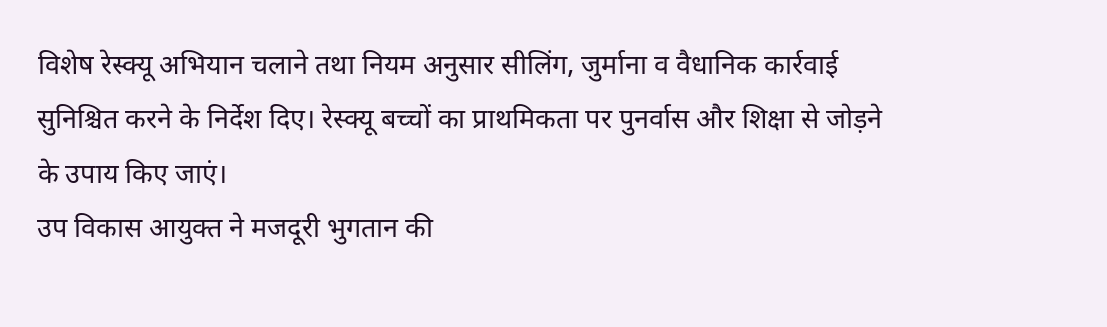विशेष रेस्क्यू अभियान चलाने तथा नियम अनुसार सीलिंग, जुर्माना व वैधानिक कार्रवाई सुनिश्चित करने के निर्देश दिए। रेस्क्यू बच्चों का प्राथमिकता पर पुनर्वास और शिक्षा से जोड़ने के उपाय किए जाएं।
उप विकास आयुक्त ने मजदूरी भुगतान की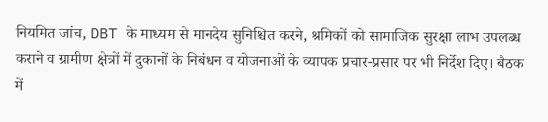नियमित जांच, DBT के माध्यम से मानदेय सुनिश्चित करने, श्रमिकों को सामाजिक सुरक्षा लाभ उपलब्ध कराने व ग्रामीण क्षेत्रों में दुकानों के निबंधन व योजनाओं के व्यापक प्रचार-प्रसार पर भी निर्देश दिए। बैठक में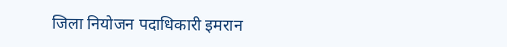जिला नियोजन पदाधिकारी इमरान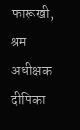फारूखी, श्रम अधीक्षक दीपिका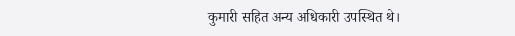कुमारी सहित अन्य अधिकारी उपस्थित थे।